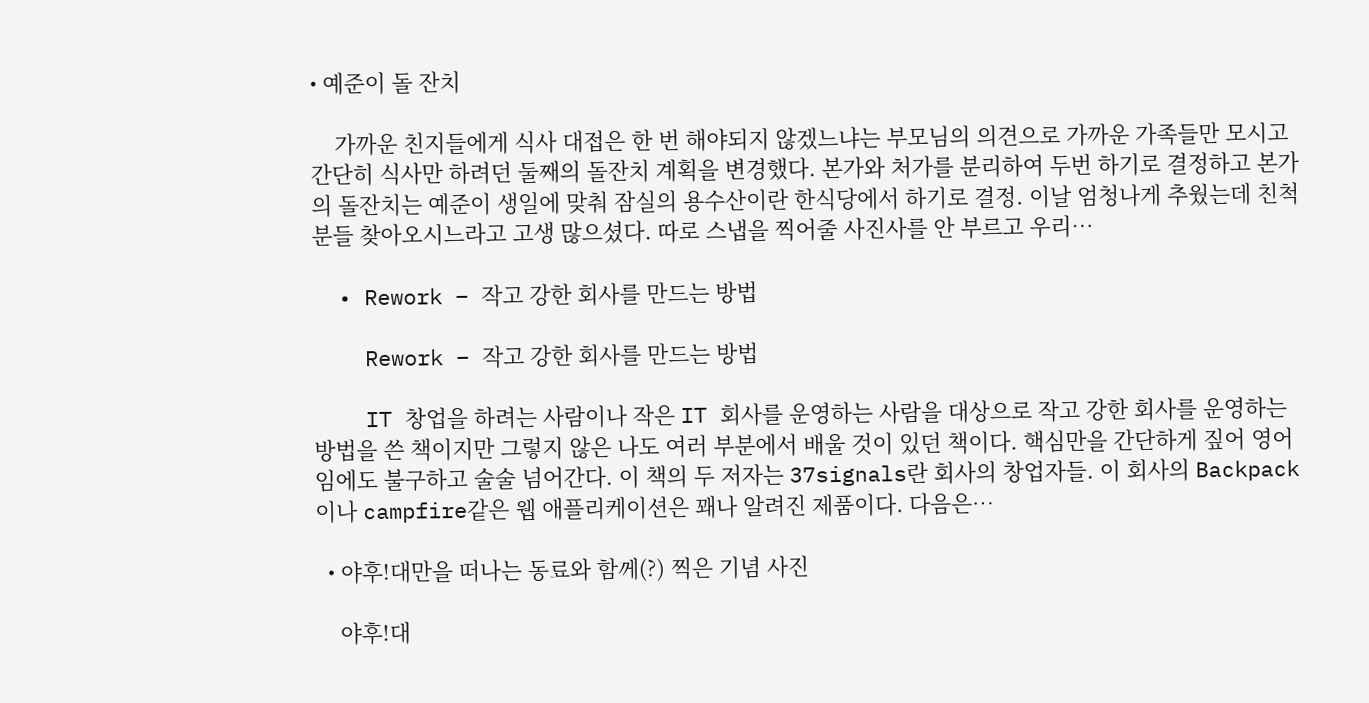• 예준이 돌 잔치

    가까운 친지들에게 식사 대접은 한 번 해야되지 않겠느냐는 부모님의 의견으로 가까운 가족들만 모시고 간단히 식사만 하려던 둘째의 돌잔치 계획을 변경했다. 본가와 처가를 분리하여 두번 하기로 결정하고 본가의 돌잔치는 예준이 생일에 맞춰 잠실의 용수산이란 한식당에서 하기로 결정. 이날 엄청나게 추웠는데 친척분들 찾아오시느라고 고생 많으셨다. 따로 스냅을 찍어줄 사진사를 안 부르고 우리…

  • Rework – 작고 강한 회사를 만드는 방법

    Rework – 작고 강한 회사를 만드는 방법

    IT 창업을 하려는 사람이나 작은 IT 회사를 운영하는 사람을 대상으로 작고 강한 회사를 운영하는 방법을 쓴 책이지만 그렇지 않은 나도 여러 부분에서 배울 것이 있던 책이다. 핵심만을 간단하게 짚어 영어임에도 불구하고 술술 넘어간다. 이 책의 두 저자는 37signals란 회사의 창업자들. 이 회사의 Backpack이나 campfire같은 웹 애플리케이션은 꽤나 알려진 제품이다. 다음은…

  • 야후!대만을 떠나는 동료와 함께(?) 찍은 기념 사진

    야후!대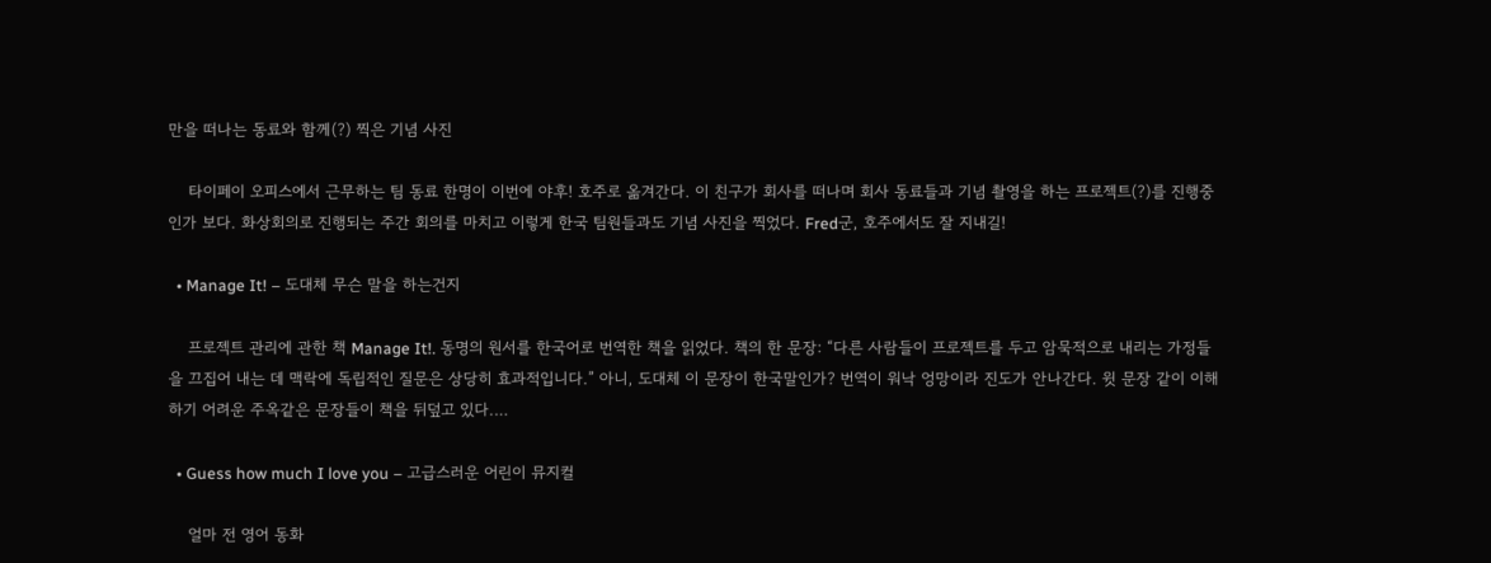만을 떠나는 동료와 함께(?) 찍은 기념 사진

    타이페이 오피스에서 근무하는 팀 동료 한명이 이번에 야후! 호주로 옮겨간다. 이 친구가 회사를 떠나며 회사 동료들과 기념 촬영을 하는 프로젝트(?)를 진행중인가 보다. 화상회의로 진행되는 주간 회의를 마치고 이렇게 한국 팀원들과도 기념 사진을 찍었다. Fred군, 호주에서도 잘 지내길!

  • Manage It! – 도대체 무슨 말을 하는건지

    프로젝트 관리에 관한 책 Manage It!. 동명의 원서를 한국어로 번역한 책을 읽었다. 책의 한 문장: “다른 사람들이 프로젝트를 두고 암묵적으로 내리는 가정들을 끄집어 내는 데 맥락에 독립적인 질문은 상당히 효과적입니다.” 아니, 도대체 이 문장이 한국말인가? 번역이 워낙 엉망이라 진도가 안나간다. 윗 문장 같이 이해하기 어려운 주옥같은 문장들이 책을 뒤덮고 있다.…

  • Guess how much I love you – 고급스러운 어린이 뮤지컬

    얼마 전 영어 동화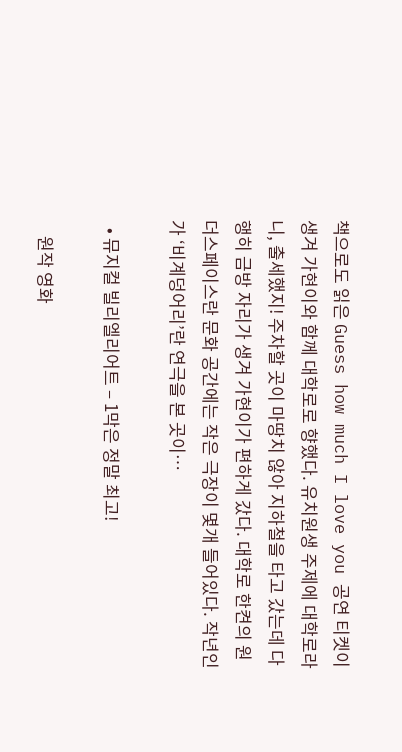책으로도 읽은 Guess how much I love you 공연 티켓이 생겨 가현이와 함께 대학로로 향했다. 유치원생 주제에 대학로라니, 출세했지! 주차할 곳이 마땅치 않아 지하철을 타고 갔는데 다행히 금방 자리가 생겨 가현이가 편하게 갔다. 대학로 한켠의 원더스페이스란 문화 공간에는 작은 극장이 몇개 들어있다. 작년인가 ‘비계덩어리’란 연극을 본 곳이…

  • 뮤지컬 빌리엘리어트 – 1막은 정말 최고!

    원작 영화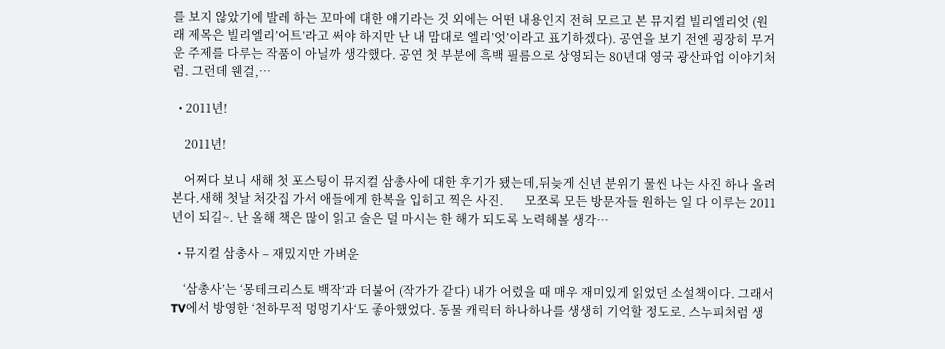를 보지 않았기에 발레 하는 꼬마에 대한 얘기라는 것 외에는 어떤 내용인지 전혀 모르고 본 뮤지컬 빌리엘리엇 (원래 제목은 빌리엘리’어트’라고 써야 하지만 난 내 맘대로 엘리’엇’이라고 표기하겠다). 공연을 보기 전엔 굉장히 무거운 주제를 다루는 작품이 아닐까 생각했다. 공연 첫 부분에 흑백 필름으로 상영되는 80년대 영국 광산파업 이야기처럼. 그런데 웬걸,…

  • 2011년!

    2011년!

    어쩌다 보니 새해 첫 포스팅이 뮤지컬 삼총사에 대한 후기가 됐는데,뒤늦게 신년 분위기 물씬 나는 사진 하나 올려본다.새해 첫날 처갓집 가서 애들에게 한복을 입히고 찍은 사진.       모쪼록 모든 방문자들 원하는 일 다 이루는 2011년이 되길~. 난 올해 책은 많이 읽고 술은 덜 마시는 한 해가 되도록 노력해볼 생각…

  • 뮤지컬 삼총사 – 재밌지만 가벼운

    ‘삼총사’는 ‘몽테크리스토 백작’과 더불어 (작가가 같다) 내가 어렸을 때 매우 재미있게 읽었던 소설책이다. 그래서 TV에서 방영한 ‘천하무적 멍멍기사‘도 좋아했었다. 동물 캐릭터 하나하나를 생생히 기억할 정도로. 스누피처럼 생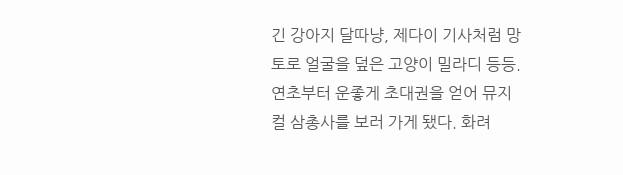긴 강아지 달따냥, 제다이 기사처럼 망토로 얼굴을 덮은 고양이 밀라디 등등. 연초부터 운좋게 초대권을 얻어 뮤지컬 삼총사를 보러 가게 됐다. 화려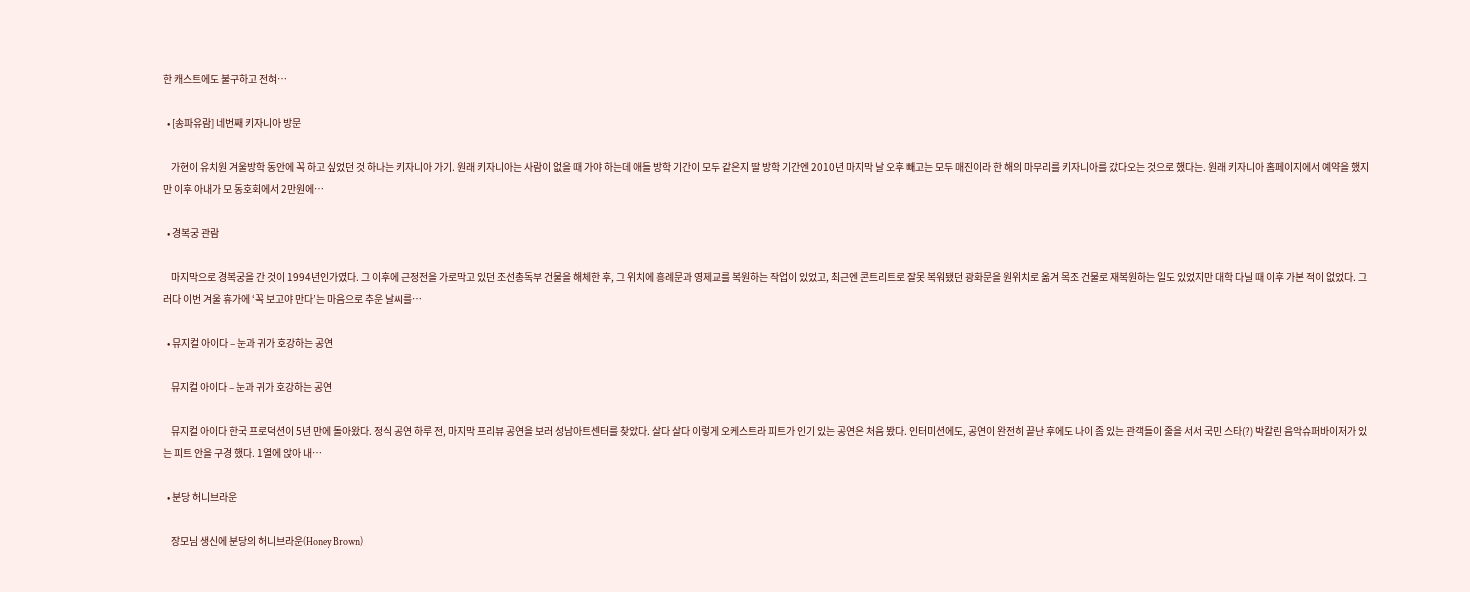한 캐스트에도 불구하고 전혀…

  • [송파유람] 네번째 키자니아 방문

    가현이 유치원 겨울방학 동안에 꼭 하고 싶었던 것 하나는 키자니아 가기. 원래 키자니아는 사람이 없을 때 가야 하는데 애들 방학 기간이 모두 같은지 딸 방학 기간엔 2010년 마지막 날 오후 빼고는 모두 매진이라 한 해의 마무리를 키자니아를 갔다오는 것으로 했다는. 원래 키자니아 홈페이지에서 예약을 했지만 이후 아내가 모 동호회에서 2만원에…

  • 경복궁 관람

    마지막으로 경복궁을 간 것이 1994년인가였다. 그 이후에 근정전을 가로막고 있던 조선총독부 건물을 해체한 후, 그 위치에 흥례문과 영제교를 복원하는 작업이 있었고, 최근엔 콘트리트로 잘못 복워됐던 광화문을 원위치로 옮겨 목조 건물로 재복원하는 일도 있었지만 대학 다닐 때 이후 가본 적이 없었다. 그러다 이번 겨울 휴가에 ‘꼭 보고야 만다’는 마음으로 추운 날씨를…

  • 뮤지컬 아이다 – 눈과 귀가 호강하는 공연

    뮤지컬 아이다 – 눈과 귀가 호강하는 공연

    뮤지컬 아이다 한국 프로덕션이 5년 만에 돌아왔다. 정식 공연 하루 전, 마지막 프리뷰 공연을 보러 성남아트센터를 찾았다. 살다 살다 이렇게 오케스트라 피트가 인기 있는 공연은 처음 봤다. 인터미션에도, 공연이 완전히 끝난 후에도 나이 좀 있는 관객들이 줄을 서서 국민 스타(?) 박칼린 음악슈퍼바이저가 있는 피트 안을 구경 했다. 1열에 앉아 내…

  • 분당 허니브라운

    장모님 생신에 분당의 허니브라운(Honey Brown)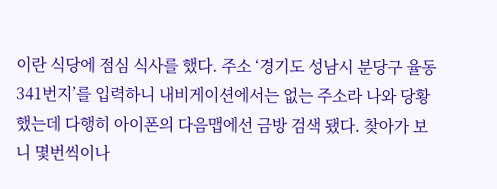이란 식당에 점심 식사를 했다. 주소 ‘경기도 성남시 분당구 율동 341번지’를 입력하니 내비게이션에서는 없는 주소라 나와 당황했는데 다행히 아이폰의 다음맵에선 금방 검색 됐다. 찾아가 보니 몇번씩이나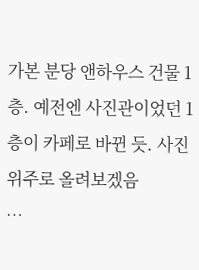가본 분당 앤하우스 건물 1층. 예전엔 사진관이었던 1층이 카페로 바뀐 듯. 사진 위주로 올려보겠음            …